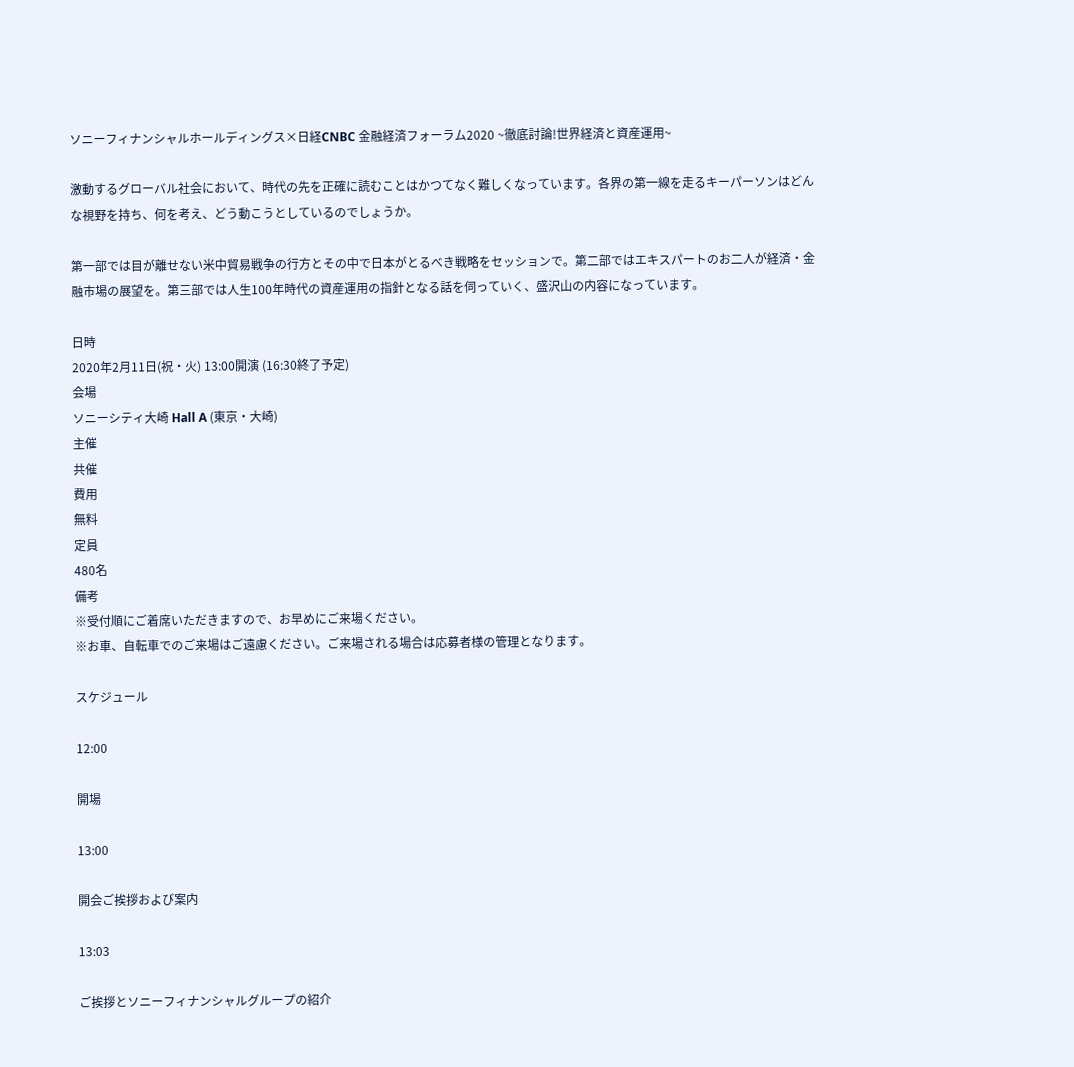ソニーフィナンシャルホールディングス×日経CNBC 金融経済フォーラム2020 ~徹底討論!世界経済と資産運用~

激動するグローバル社会において、時代の先を正確に読むことはかつてなく難しくなっています。各界の第一線を走るキーパーソンはどんな視野を持ち、何を考え、どう動こうとしているのでしょうか。

第一部では目が離せない米中貿易戦争の行方とその中で日本がとるべき戦略をセッションで。第二部ではエキスパートのお二人が経済・金融市場の展望を。第三部では人生100年時代の資産運用の指針となる話を伺っていく、盛沢山の内容になっています。

日時
2020年2月11日(祝・火) 13:00開演 (16:30終了予定)
会場
ソニーシティ大崎 Hall A (東京・大崎)
主催
共催
費用
無料
定員
480名
備考
※受付順にご着席いただきますので、お早めにご来場ください。
※お車、自転車でのご来場はご遠慮ください。ご来場される場合は応募者様の管理となります。

スケジュール

12:00

開場

13:00

開会ご挨拶および案内

13:03

ご挨拶とソニーフィナンシャルグループの紹介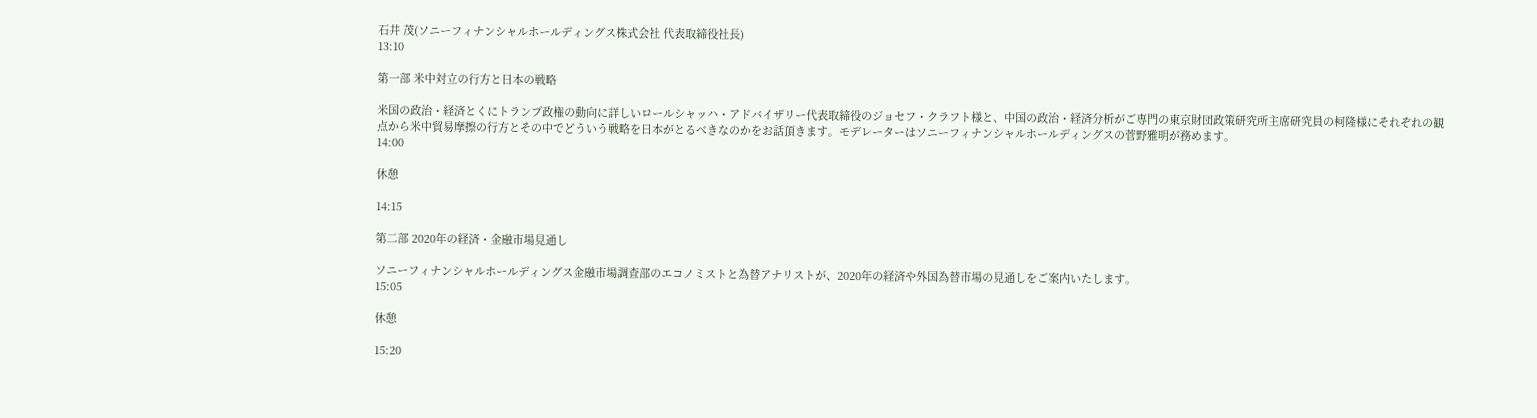石井 茂(ソニーフィナンシャルホールディングス株式会社 代表取締役社長)
13:10

第一部 米中対立の行方と日本の戦略

米国の政治・経済とくにトランプ政権の動向に詳しいロールシャッハ・アドバイザリー代表取締役のジョセフ・クラフト様と、中国の政治・経済分析がご専門の東京財団政策研究所主席研究員の柯隆様にそれぞれの観点から米中貿易摩擦の行方とその中でどういう戦略を日本がとるべきなのかをお話頂きます。モデレーターはソニーフィナンシャルホールディングスの菅野雅明が務めます。
14:00

休憩

14:15

第二部 2020年の経済・金融市場見通し

ソニーフィナンシャルホールディングス金融市場調査部のエコノミストと為替アナリストが、2020年の経済や外国為替市場の見通しをご案内いたします。
15:05

休憩

15:20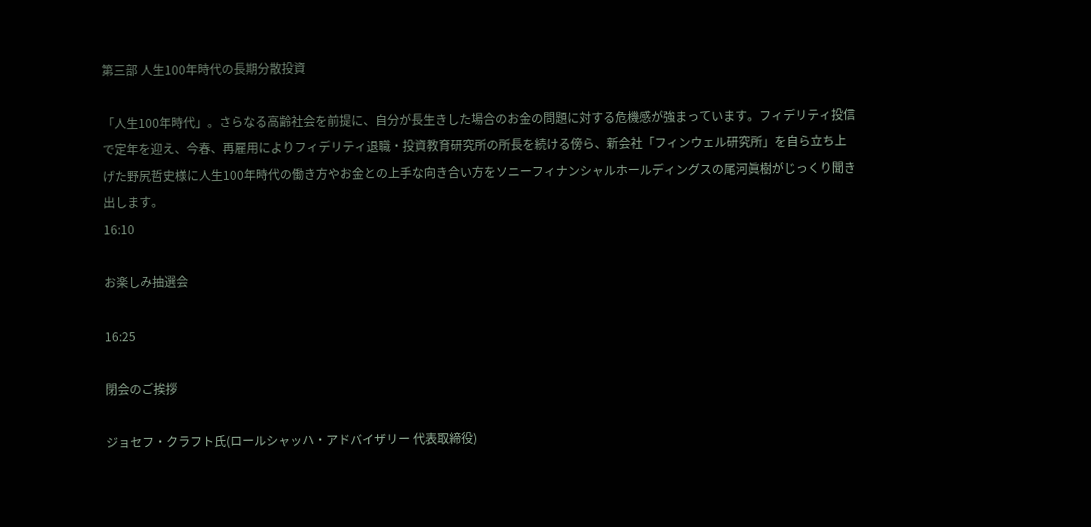第三部 人生100年時代の長期分散投資

「人生100年時代」。さらなる高齢社会を前提に、自分が長生きした場合のお金の問題に対する危機感が強まっています。フィデリティ投信で定年を迎え、今春、再雇用によりフィデリティ退職・投資教育研究所の所長を続ける傍ら、新会社「フィンウェル研究所」を自ら立ち上げた野尻哲史様に人生100年時代の働き方やお金との上手な向き合い方をソニーフィナンシャルホールディングスの尾河眞樹がじっくり聞き出します。
16:10

お楽しみ抽選会

16:25

閉会のご挨拶

ジョセフ・クラフト氏(ロールシャッハ・アドバイザリー 代表取締役)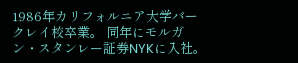1986年カリフォルニア大学バークレイ校卒業。 同年にモルガン・スタンレー証券NYKに入社。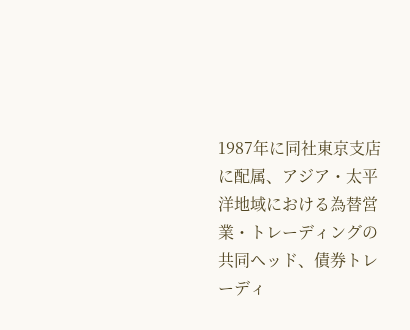1987年に同社東京支店に配属、アジア・太平洋地域における為替営業・トレーディングの共同ヘッド、債券トレーディ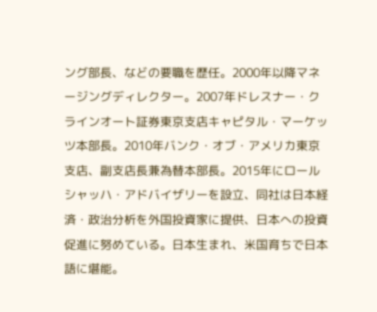ング部長、などの要職を歴任。2000年以降マネージングディレクター。2007年ドレスナー・クラインオート証券東京支店キャピタル・マーケッツ本部長。2010年バンク・オブ・アメリカ東京支店、副支店長兼為替本部長。2015年にロールシャッハ・アドバイザリーを設立、同社は日本経済・政治分析を外国投資家に提供、日本への投資促進に努めている。日本生まれ、米国育ちで日本語に堪能。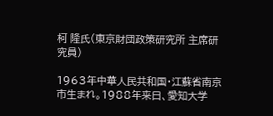柯 隆氏(東京財団政策研究所 主席研究員)

1963年中華人民共和国・江蘇省南京市生まれ。1988年来日、愛知大学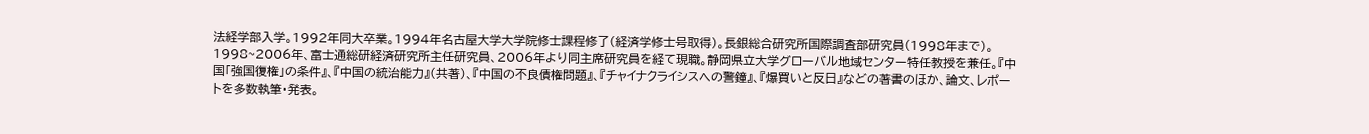法経学部入学。1992年同大卒業。1994年名古屋大学大学院修士課程修了(経済学修士号取得)。長銀総合研究所国際調査部研究員(1998年まで)。1998~2006年、富士通総研経済研究所主任研究員、2006年より同主席研究員を経て現職。静岡県立大学グローバル地域センター特任教授を兼任。『中国「強国復権」の条件』、『中国の統治能力』(共著)、『中国の不良債権問題』、『チャイナクライシスへの警鐘』、『爆買いと反日』などの著書のほか、論文、レポートを多数執筆・発表。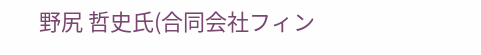野尻 哲史氏(合同会社フィン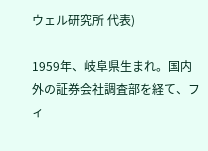ウェル研究所 代表)

1959年、岐阜県生まれ。国内外の証券会社調査部を経て、フィ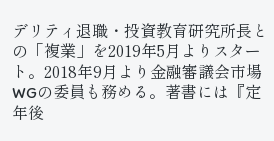デリティ退職・投資教育研究所長との「複業」を2019年5月よりスタート。2018年9月より金融審議会市場WGの委員も務める。著書には『定年後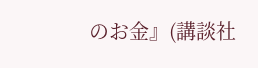のお金』(講談社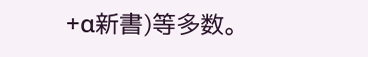+α新書)等多数。